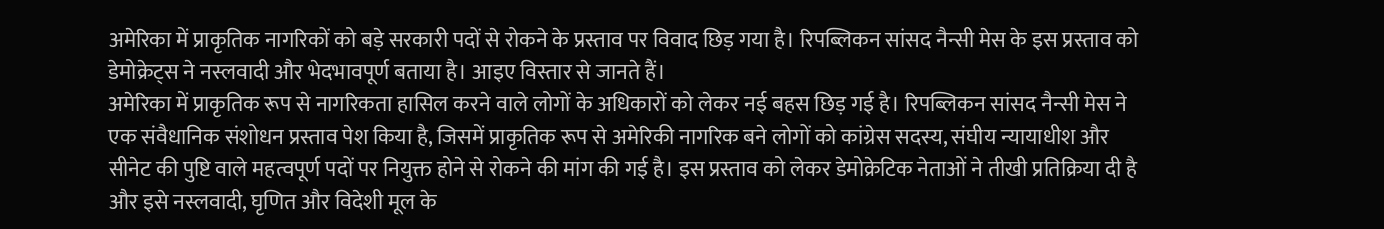अमेरिका में प्राकृतिक नागरिकों को बड़े सरकारी पदों से रोकने के प्रस्ताव पर विवाद छिड़ गया है। रिपब्लिकन सांसद नैन्सी मेस के इस प्रस्ताव को डेमोक्रेट्स ने नस्लवादी और भेदभावपूर्ण बताया है। आइए विस्तार से जानते हैं।
अमेरिका में प्राकृतिक रूप से नागरिकता हासिल करने वाले लोगों के अधिकारों को लेकर नई बहस छिड़ गई है। रिपब्लिकन सांसद नैन्सी मेस ने एक संवैधानिक संशोधन प्रस्ताव पेश किया है, जिसमें प्राकृतिक रूप से अमेरिकी नागरिक बने लोगों को कांग्रेस सदस्य, संघीय न्यायाधीश और सीनेट की पुष्टि वाले महत्वपूर्ण पदों पर नियुक्त होने से रोकने की मांग की गई है। इस प्रस्ताव को लेकर डेमोक्रेटिक नेताओं ने तीखी प्रतिक्रिया दी है और इसे नस्लवादी, घृणित और विदेशी मूल के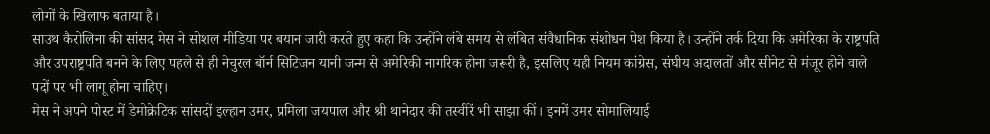लोगों के खिलाफ बताया है।
साउथ कैरोलिना की सांसद मेस ने सोशल मीडिया पर बयान जारी करते हुए कहा कि उन्होंने लंबे समय से लंबित संवैधानिक संशोधन पेश किया है। उन्होंने तर्क दिया कि अमेरिका के राष्ट्रपति और उपराष्ट्रपति बनने के लिए पहले से ही नेचुरल बॉर्न सिटिजन यानी जन्म से अमेरिकी नागरिक होना जरूरी है, इसलिए यही नियम कांग्रेस, संघीय अदालतों और सीनेट से मंजूर होने वाले पदों पर भी लागू होना चाहिए।
मेस ने अपने पोस्ट में डेमोक्रेटिक सांसदों इल्हान उमर, प्रमिला जयपाल और श्री थानेदार की तस्वीरें भी साझा कीं। इनमें उमर सोमालियाई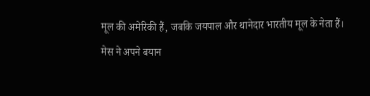मूल की अमेरिकी हैं, जबकि जयपाल और थानेदार भारतीय मूल के नेता हैं।
मेस ने अपने बयान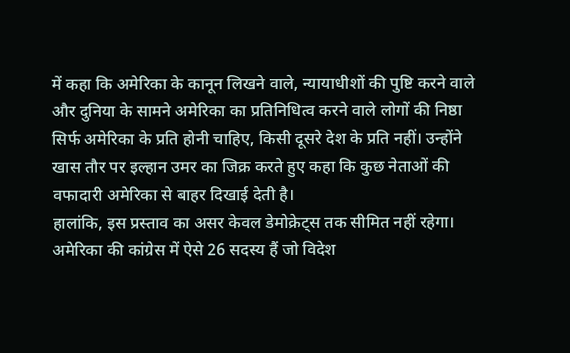में कहा कि अमेरिका के कानून लिखने वाले, न्यायाधीशों की पुष्टि करने वाले और दुनिया के सामने अमेरिका का प्रतिनिधित्व करने वाले लोगों की निष्ठा सिर्फ अमेरिका के प्रति होनी चाहिए, किसी दूसरे देश के प्रति नहीं। उन्होंने खास तौर पर इल्हान उमर का जिक्र करते हुए कहा कि कुछ नेताओं की वफादारी अमेरिका से बाहर दिखाई देती है।
हालांकि, इस प्रस्ताव का असर केवल डेमोक्रेट्स तक सीमित नहीं रहेगा। अमेरिका की कांग्रेस में ऐसे 26 सदस्य हैं जो विदेश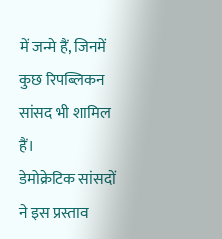में जन्मे हैं, जिनमें कुछ रिपब्लिकन सांसद भी शामिल हैं।
डेमोक्रेटिक सांसदों ने इस प्रस्ताव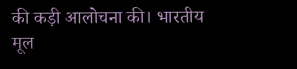की कड़ी आलोचना की। भारतीय मूल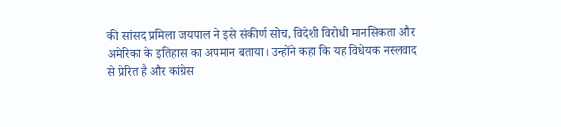की सांसद प्रमिला जयपाल ने इसे संकीर्ण सोच, विदेशी विरोधी मानसिकता और अमेरिका के इतिहास का अपमान बताया। उन्होंने कहा कि यह विधेयक नस्लवाद से प्रेरित है और कांग्रेस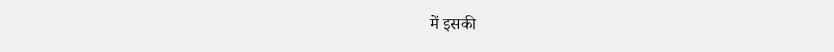में इसकी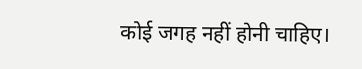कोई जगह नहीं होनी चाहिए।